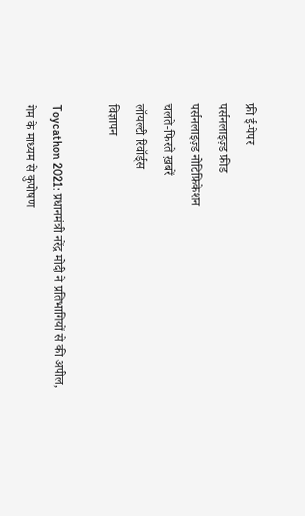फ्री ई-पेपर
पर्सनलाइज़्ड फ़ीड
पर्सनलाइज़्ड नोटिफ़िकेशन
चलते-फिरते ख़बरें
लॉयल्टी रिवॉर्ड्स
विज्ञापन

Toycathon 2021: प्रधानमंत्री नरेंद्र मोदी ने प्रतिभागियों से की अपील, गेम के माध्यम से कुपोषण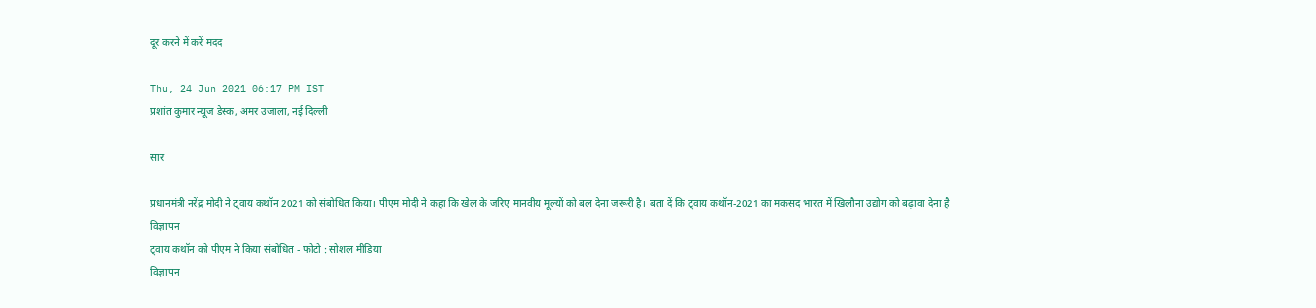दूर करने में करें मदद

Thu, 24 Jun 2021 06:17 PM IST
प्रशांत कुमार न्यूज डेस्क, अमर उजाला, नई दिल्ली

सार

प्रधानमंत्री नरेंद्र मोदी ने ट्वाय कथॉन 2021 को संबोधित किया। पीएम मोदी ने कहा कि खेल के जरिए मानवीय मूल्यों को बल देना जरूरी है। बता दें कि ट्वाय कथॉन-2021 का मकसद भारत में खिलौना उद्योग को बढ़ावा देना है
विज्ञापन
ट्वाय कथॉन को पीएम ने किया संबोधित - फोटो : सोशल मीडिया
विज्ञापन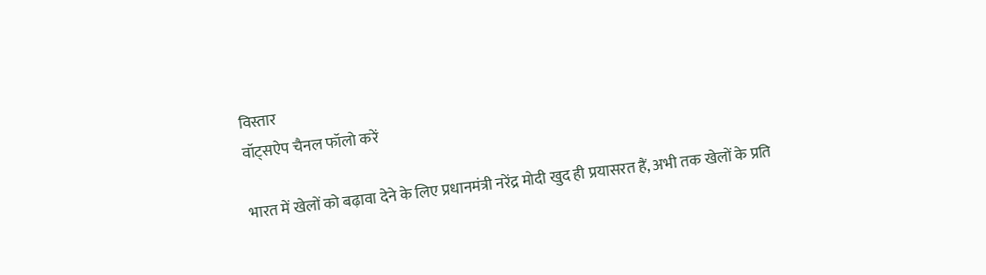विस्तार
वॉट्सऐप चैनल फॉलो करें

भारत में खेलों को बढ़ावा देने के लिए प्रधानमंत्री नरेंद्र मोदी खुद ही प्रयासरत हैं, अभी तक खेलों के प्रति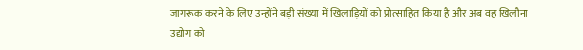जागरूक करने के लिए उन्होंने बड़ी संख्या में खिलाड़ियों को प्रोत्साहित किया है और अब वह खिलौना उद्योग को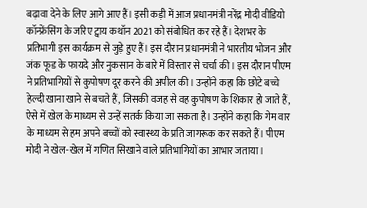बढ़ावा देने के लिए आगे आए हैं। इसी कड़ी में आज प्रधानमंत्री नरेंद्र मोदी वीडियो कॉन्फ्रेंसिंग के जरिए ट्वाय कथॉन 2021 को संबोधित कर रहे हैं। देशभर के प्रतिभागी इस कार्यक्रम से जुड़े हुए हैं। इस दौरान प्रधानमंत्री ने भारतीय भोजन और जंक फूड के फायदे और नुकसान के बारे में विस्तार से चर्चा की। इस दौरान पीएम ने प्रतिभागियों से कुपोषण दूर करने की अपील की। उन्होंने कहा कि छोटे बच्चे हेल्दी खाना खाने से बचते हैं, जिसकी वजह से वह कुपोषण के शिकार हो जाते हैं, ऐसे में खेल के माध्यम से उन्हें सतर्क किया जा सकता है। उन्होंने कहा कि गेम वार के माध्यम से हम अपने बच्चों को स्वास्थ्य के प्रति जागरूक कर सकते हैं। पीएम मोदी ने खेल-खेल में गणित सिखाने वाले प्रतिभागियों का आभार जताया।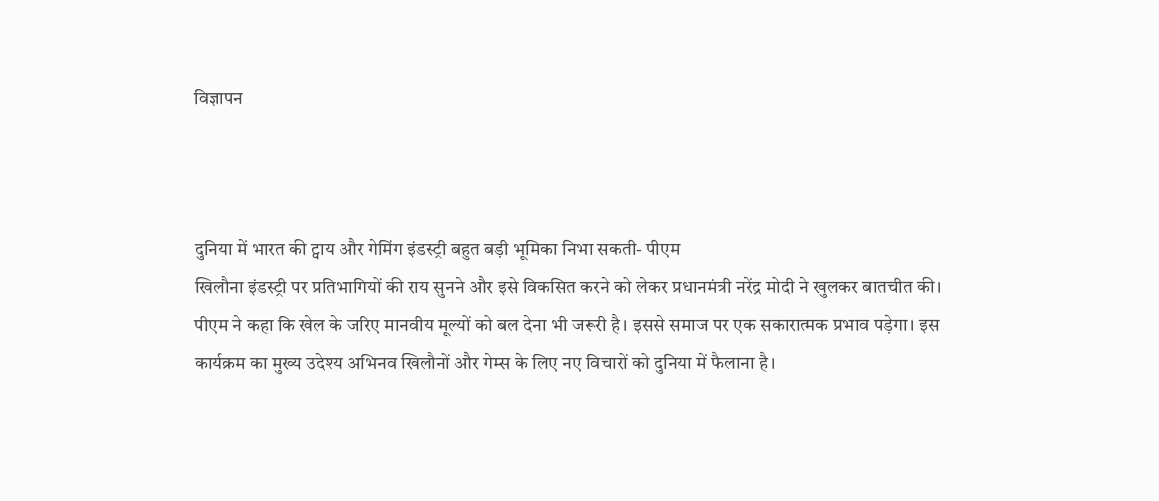विज्ञापन



दुनिया में भारत की ट्वाय और गेमिंग इंडस्ट्री बहुत बड़ी भूमिका निभा सकती- पीएम
खिलौना इंडस्ट्री पर प्रतिभागियों की राय सुनने और इसे विकसित करने को लेकर प्रधानमंत्री नरेंद्र मोदी ने खुलकर बातचीत की। पीएम ने कहा कि खेल के जरिए मानवीय मूल्यों को बल देना भी जरूरी है। इससे समाज पर एक सकारात्मक प्रभाव पड़ेगा। इस कार्यक्रम का मुख्य उदेश्य अभिनव खिलौनों और गेम्स के लिए नए विचारों को दुनिया में फैलाना है।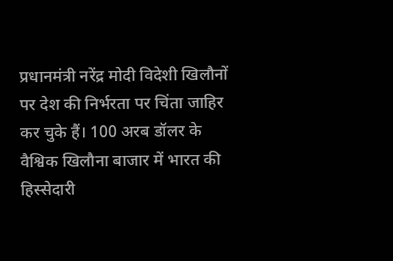प्रधानमंत्री नरेंद्र मोदी विदेशी खिलौनों पर देश की निर्भरता पर चिंता जाहिर कर चुके हैं। 100 अरब डॉलर के वैश्विक खिलौना बाजार में भारत की हिस्सेदारी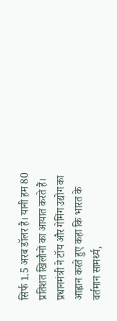सिर्फ 1.5 अरब डॉलर है। यानी हम 80 प्रतिशत खिलौनों का आयात करते हैं। प्रधानमंत्री ने टॉय और गेमिंग उद्योग का आह्वान करते हुए कहा कि भारत के वर्तमान सामर्थ्य,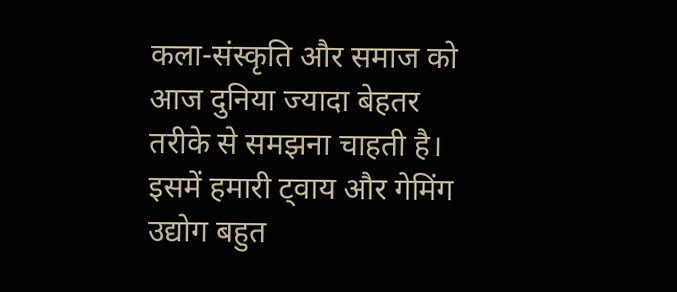कला-संस्कृति और समाज को आज दुनिया ज्यादा बेहतर तरीके से समझना चाहती है। इसमें हमारी ट्वाय और गेमिंग उद्योग बहुत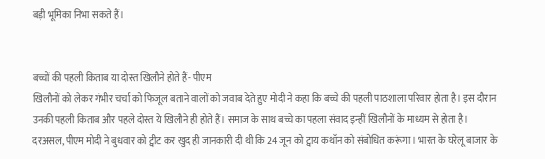बड़ी भूमिका निभा सकते हैं।


बच्चों की पहली किताब या दोस्त खिलौने होते हैं- पीएम
खिलौनों को लेकर गंभीर चर्चा को फिजूल बताने वालों को जवाब देते हुए मोदी ने कहा कि बच्चे की पहली पाठशाला परिवार होता है। इस दौरान उनकी पहली किताब और पहले दोस्त ये खिलौने ही होते हैं। समाज के साथ बच्चे का पहला संवाद इन्हीं खिलौनों के माध्यम से होता है। दरअसल, पीएम मोदी ने बुधवार को ट्वीट कर खुद ही जानकारी दी थी कि 24 जून को ट्वाय कथॉन को संबोधित करूंगा। भारत के घरेलू बाजार के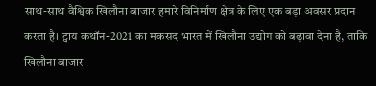साथ-साथ वैश्विक खिलौना बाजार हमारे विनिर्माण क्षेत्र के लिए एक बड़ा अवसर प्रदान करता है। ट्वाय कथॉन-2021 का मकसद भारत में खिलौना उद्योग को बढ़ावा देना है, ताकि खिलौना बाजार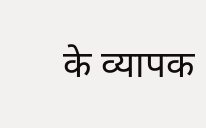के व्यापक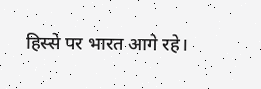हिस्से पर भारत आगे रहे।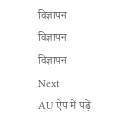विज्ञापन
विज्ञापन
विज्ञापन
Next
AU ऐप में पढ़ें